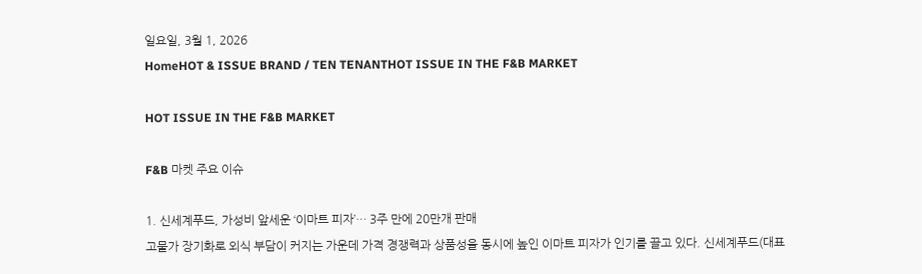일요일, 3월 1, 2026
HomeHOT & ISSUE BRAND / TEN TENANTHOT ISSUE IN THE F&B MARKET

HOT ISSUE IN THE F&B MARKET

F&B 마켓 주요 이슈

1. 신세계푸드, 가성비 앞세운 ‘이마트 피자’… 3주 만에 20만개 판매
고물가 장기화로 외식 부담이 커지는 가운데 가격 경쟁력과 상품성을 동시에 높인 이마트 피자가 인기를 끌고 있다. 신세계푸드(대표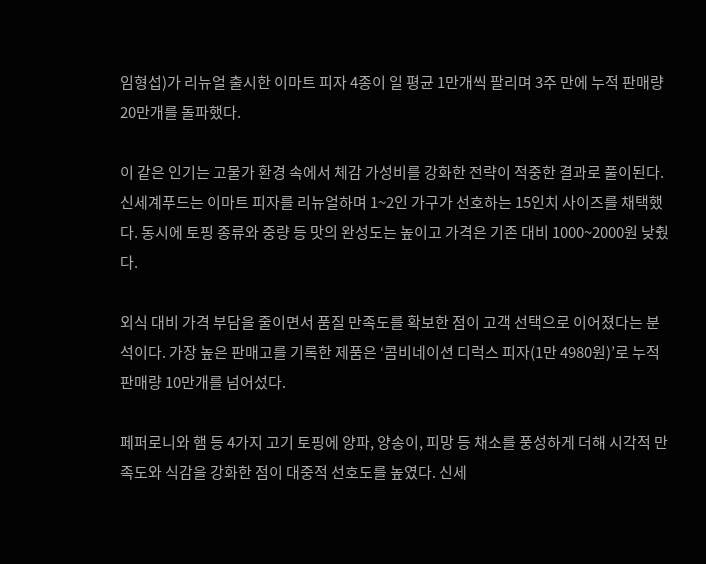임형섭)가 리뉴얼 출시한 이마트 피자 4종이 일 평균 1만개씩 팔리며 3주 만에 누적 판매량 20만개를 돌파했다.

이 같은 인기는 고물가 환경 속에서 체감 가성비를 강화한 전략이 적중한 결과로 풀이된다. 신세계푸드는 이마트 피자를 리뉴얼하며 1~2인 가구가 선호하는 15인치 사이즈를 채택했다. 동시에 토핑 종류와 중량 등 맛의 완성도는 높이고 가격은 기존 대비 1000~2000원 낮췄다.

외식 대비 가격 부담을 줄이면서 품질 만족도를 확보한 점이 고객 선택으로 이어졌다는 분석이다. 가장 높은 판매고를 기록한 제품은 ‘콤비네이션 디럭스 피자(1만 4980원)’로 누적 판매량 10만개를 넘어섰다.

페퍼로니와 햄 등 4가지 고기 토핑에 양파, 양송이, 피망 등 채소를 풍성하게 더해 시각적 만족도와 식감을 강화한 점이 대중적 선호도를 높였다. 신세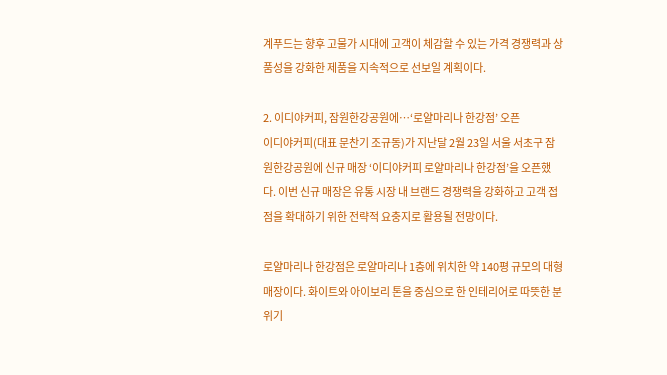계푸드는 향후 고물가 시대에 고객이 체감할 수 있는 가격 경쟁력과 상품성을 강화한 제품을 지속적으로 선보일 계획이다.

2. 이디야커피, 잠원한강공원에…‘로얄마리나 한강점’ 오픈
이디야커피(대표 문찬기 조규동)가 지난달 2월 23일 서울 서초구 잠원한강공원에 신규 매장 ‘이디야커피 로얄마리나 한강점’을 오픈했다. 이번 신규 매장은 유통 시장 내 브랜드 경쟁력을 강화하고 고객 접점을 확대하기 위한 전략적 요충지로 활용될 전망이다.

로얄마리나 한강점은 로얄마리나 1층에 위치한 약 140평 규모의 대형 매장이다. 화이트와 아이보리 톤을 중심으로 한 인테리어로 따뜻한 분위기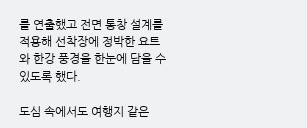를 연출했고 전면 통창 설계를 적용해 선착장에 정박한 요트와 한강 풍경을 한눈에 담을 수 있도록 했다.

도심 속에서도 여행지 같은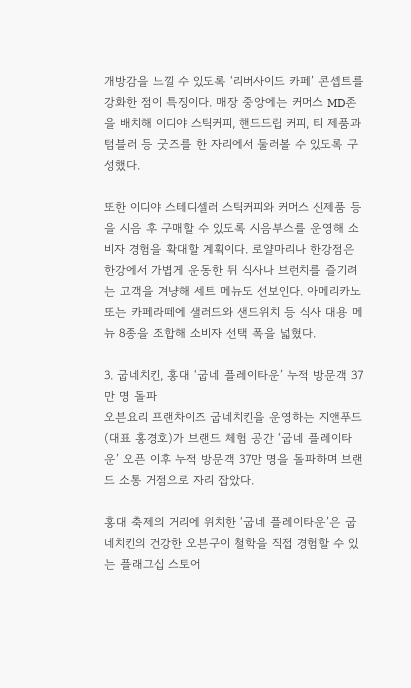개방감을 느낄 수 있도록 ‘리버사이드 카페’ 콘셉트를 강화한 점이 특징이다. 매장 중앙에는 커머스 MD존을 배치해 이디야 스틱커피, 핸드드립 커피, 티 제품과 텀블러 등 굿즈를 한 자리에서 둘러볼 수 있도록 구성했다.

또한 이디야 스테디셀러 스틱커피와 커머스 신제품 등을 시음 후 구매할 수 있도록 시음부스를 운영해 소비자 경험을 확대할 계획이다. 로얄마리나 한강점은 한강에서 가볍게 운동한 뒤 식사나 브런치를 즐기려는 고객을 겨냥해 세트 메뉴도 선보인다. 아메리카노 또는 카페라떼에 샐러드와 샌드위치 등 식사 대용 메뉴 8종을 조합해 소비자 선택 폭을 넓혔다.

3. 굽네치킨, 홍대 ‘굽네 플레이타운’ 누적 방문객 37만 명 돌파
오븐요리 프랜차이즈 굽네치킨을 운영하는 지앤푸드(대표 홍경호)가 브랜드 체험 공간 ‘굽네 플레이타운’ 오픈 이후 누적 방문객 37만 명을 돌파하며 브랜드 소통 거점으로 자리 잡았다.

홍대 축제의 거리에 위치한 ‘굽네 플레이타운’은 굽네치킨의 건강한 오븐구이 철학을 직접 경험할 수 있는 플래그십 스토어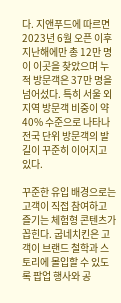다. 지앤푸드에 따르면 2023년 6월 오픈 이후 지난해에만 총 12만 명이 이곳을 찾았으며 누적 방문객은 37만 명을 넘어섰다. 특히 서울 외 지역 방문객 비중이 약 40% 수준으로 나타나 전국 단위 방문객의 발길이 꾸준히 이어지고 있다.

꾸준한 유입 배경으로는 고객이 직접 참여하고 즐기는 체험형 콘텐츠가 꼽힌다. 굽네치킨은 고객이 브랜드 철학과 스토리에 몰입할 수 있도록 팝업 행사와 공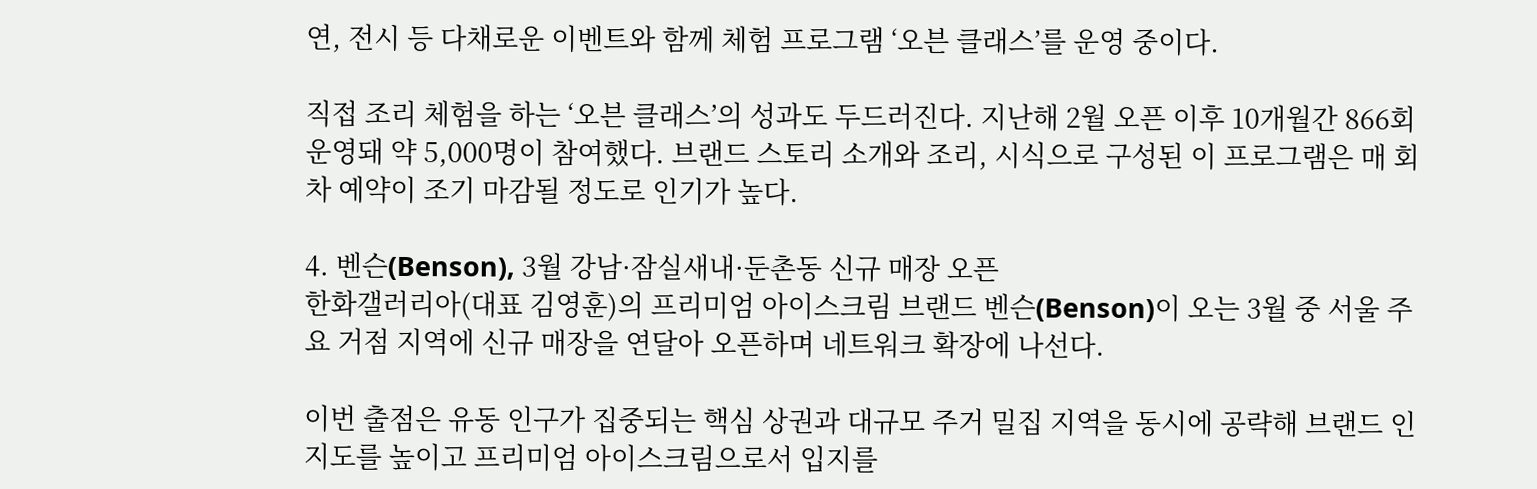연, 전시 등 다채로운 이벤트와 함께 체험 프로그램 ‘오븐 클래스’를 운영 중이다.

직접 조리 체험을 하는 ‘오븐 클래스’의 성과도 두드러진다. 지난해 2월 오픈 이후 10개월간 866회 운영돼 약 5,000명이 참여했다. 브랜드 스토리 소개와 조리, 시식으로 구성된 이 프로그램은 매 회차 예약이 조기 마감될 정도로 인기가 높다.

4. 벤슨(Benson), 3월 강남·잠실새내·둔촌동 신규 매장 오픈
한화갤러리아(대표 김영훈)의 프리미엄 아이스크림 브랜드 벤슨(Benson)이 오는 3월 중 서울 주요 거점 지역에 신규 매장을 연달아 오픈하며 네트워크 확장에 나선다.

이번 출점은 유동 인구가 집중되는 핵심 상권과 대규모 주거 밀집 지역을 동시에 공략해 브랜드 인지도를 높이고 프리미엄 아이스크림으로서 입지를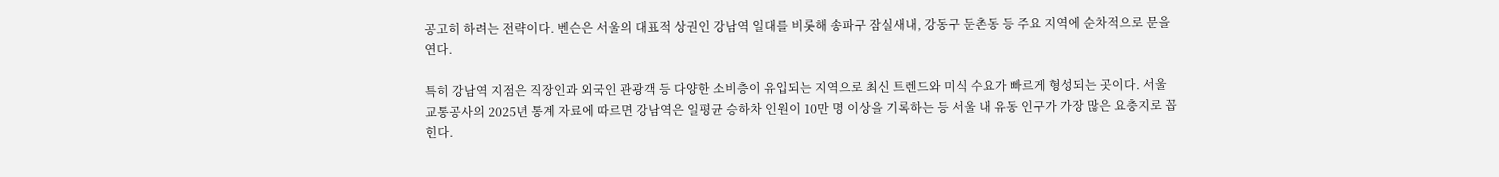공고히 하려는 전략이다. 벤슨은 서울의 대표적 상권인 강남역 일대를 비롯해 송파구 잠실새내, 강동구 둔촌동 등 주요 지역에 순차적으로 문을 연다.

특히 강남역 지점은 직장인과 외국인 관광객 등 다양한 소비층이 유입되는 지역으로 최신 트렌드와 미식 수요가 빠르게 형성되는 곳이다. 서울교통공사의 2025년 통계 자료에 따르면 강남역은 일평균 승하차 인원이 10만 명 이상을 기록하는 등 서울 내 유동 인구가 가장 많은 요충지로 꼽힌다.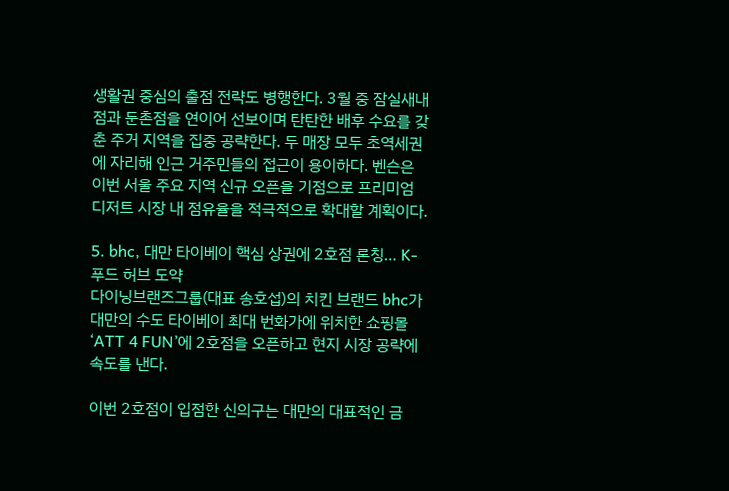생활권 중심의 출점 전략도 병행한다. 3월 중 잠실새내점과 둔촌점을 연이어 선보이며 탄탄한 배후 수요를 갖춘 주거 지역을 집중 공략한다. 두 매장 모두 초역세권에 자리해 인근 거주민들의 접근이 용이하다. 벤슨은 이번 서울 주요 지역 신규 오픈을 기점으로 프리미엄 디저트 시장 내 점유율을 적극적으로 확대할 계획이다.

5. bhc, 대만 타이베이 핵심 상권에 2호점 론칭… K-푸드 허브 도약
다이닝브랜즈그룹(대표 송호섭)의 치킨 브랜드 bhc가 대만의 수도 타이베이 최대 번화가에 위치한 쇼핑몰 ‘ATT 4 FUN’에 2호점을 오픈하고 현지 시장 공략에 속도를 낸다.

이번 2호점이 입점한 신의구는 대만의 대표적인 금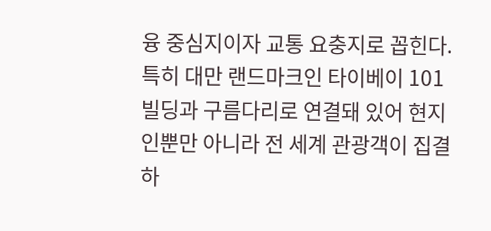융 중심지이자 교통 요충지로 꼽힌다. 특히 대만 랜드마크인 타이베이 101 빌딩과 구름다리로 연결돼 있어 현지인뿐만 아니라 전 세계 관광객이 집결하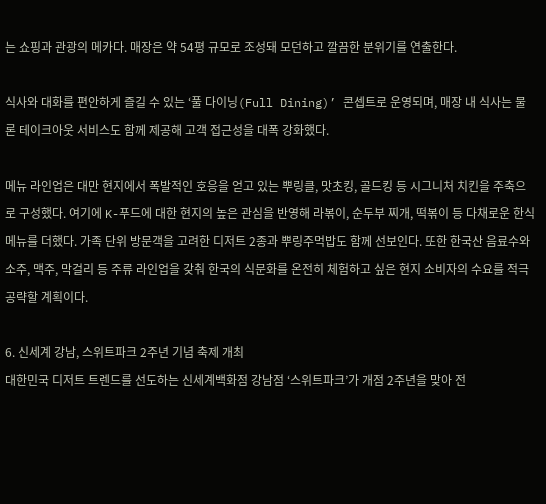는 쇼핑과 관광의 메카다. 매장은 약 54평 규모로 조성돼 모던하고 깔끔한 분위기를 연출한다.

식사와 대화를 편안하게 즐길 수 있는 ‘풀 다이닝(Full Dining)’ 콘셉트로 운영되며, 매장 내 식사는 물론 테이크아웃 서비스도 함께 제공해 고객 접근성을 대폭 강화했다.

메뉴 라인업은 대만 현지에서 폭발적인 호응을 얻고 있는 뿌링클, 맛초킹, 골드킹 등 시그니처 치킨을 주축으로 구성했다. 여기에 K-푸드에 대한 현지의 높은 관심을 반영해 라볶이, 순두부 찌개, 떡볶이 등 다채로운 한식 메뉴를 더했다. 가족 단위 방문객을 고려한 디저트 2종과 뿌링주먹밥도 함께 선보인다. 또한 한국산 음료수와 소주, 맥주, 막걸리 등 주류 라인업을 갖춰 한국의 식문화를 온전히 체험하고 싶은 현지 소비자의 수요를 적극 공략할 계획이다.

6. 신세계 강남, 스위트파크 2주년 기념 축제 개최
대한민국 디저트 트렌드를 선도하는 신세계백화점 강남점 ‘스위트파크’가 개점 2주년을 맞아 전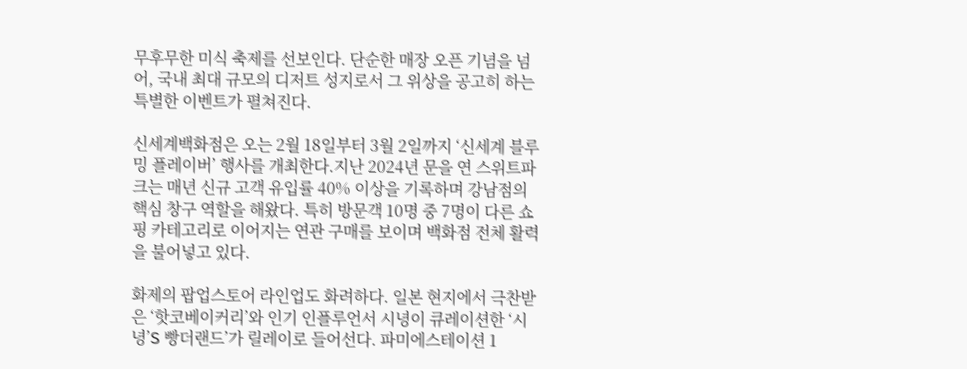무후무한 미식 축제를 선보인다. 단순한 매장 오픈 기념을 넘어, 국내 최대 규모의 디저트 성지로서 그 위상을 공고히 하는 특별한 이벤트가 펼쳐진다.

신세계백화점은 오는 2월 18일부터 3월 2일까지 ‘신세계 블루밍 플레이버’ 행사를 개최한다.지난 2024년 문을 연 스위트파크는 매년 신규 고객 유입률 40% 이상을 기록하며 강남점의 핵심 창구 역할을 해왔다. 특히 방문객 10명 중 7명이 다른 쇼핑 카테고리로 이어지는 연관 구매를 보이며 백화점 전체 활력을 불어넣고 있다.

화제의 팝업스토어 라인업도 화려하다. 일본 현지에서 극찬받은 ‘핫코베이커리’와 인기 인플루언서 시녕이 큐레이션한 ‘시녕’S 빵더랜드’가 릴레이로 들어선다. 파미에스테이션 1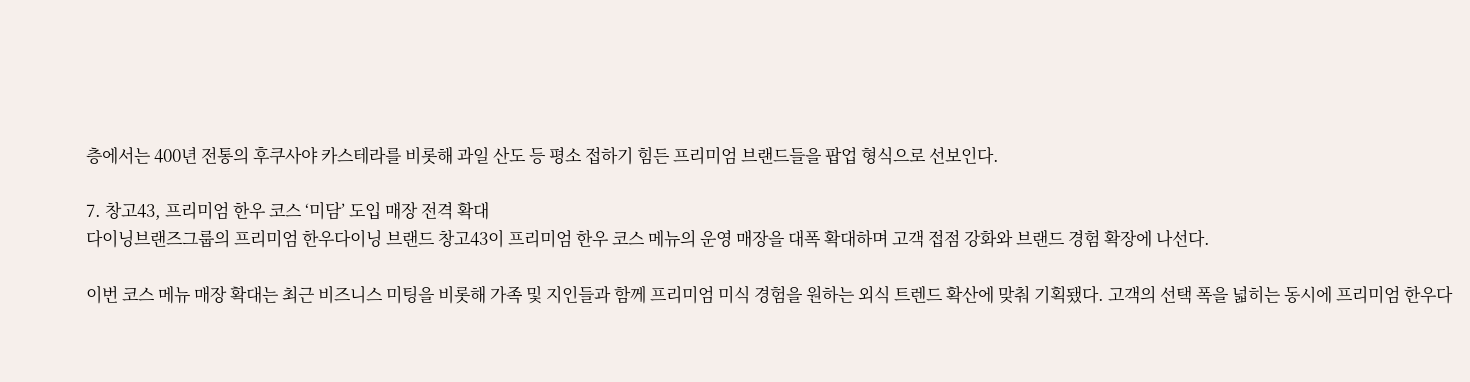층에서는 400년 전통의 후쿠사야 카스테라를 비롯해 과일 산도 등 평소 접하기 힘든 프리미엄 브랜드들을 팝업 형식으로 선보인다.

7. 창고43, 프리미엄 한우 코스 ‘미담’ 도입 매장 전격 확대
다이닝브랜즈그룹의 프리미엄 한우다이닝 브랜드 창고43이 프리미엄 한우 코스 메뉴의 운영 매장을 대폭 확대하며 고객 접점 강화와 브랜드 경험 확장에 나선다.

이번 코스 메뉴 매장 확대는 최근 비즈니스 미팅을 비롯해 가족 및 지인들과 함께 프리미엄 미식 경험을 원하는 외식 트렌드 확산에 맞춰 기획됐다. 고객의 선택 폭을 넓히는 동시에 프리미엄 한우다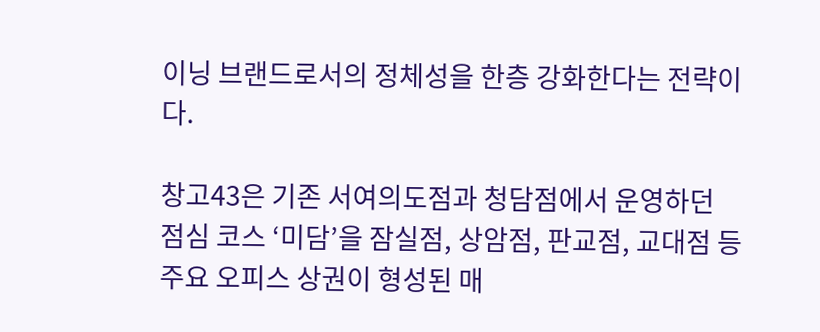이닝 브랜드로서의 정체성을 한층 강화한다는 전략이다.

창고43은 기존 서여의도점과 청담점에서 운영하던 점심 코스 ‘미담’을 잠실점, 상암점, 판교점, 교대점 등 주요 오피스 상권이 형성된 매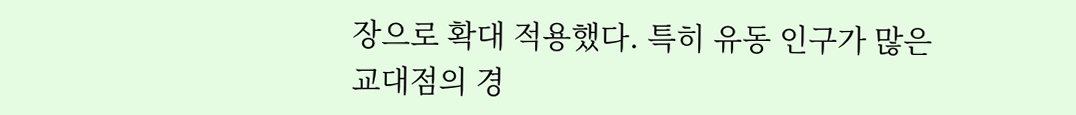장으로 확대 적용했다. 특히 유동 인구가 많은 교대점의 경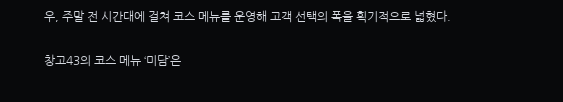우, 주말 전 시간대에 걸쳐 코스 메뉴를 운영해 고객 선택의 폭을 획기적으로 넓혔다.

창고43의 코스 메뉴 ‘미담’은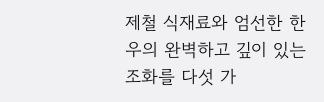제철 식재료와 엄선한 한우의 완벽하고 깊이 있는 조화를 다섯 가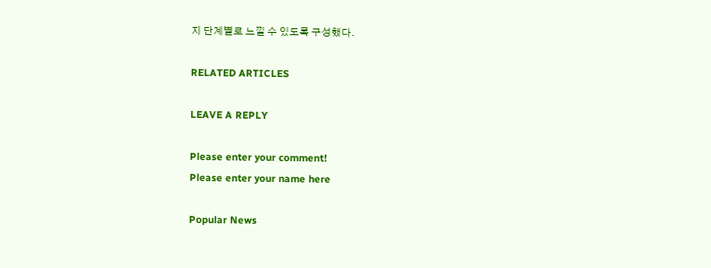지 단계별로 느낄 수 있도록 구성했다.

RELATED ARTICLES

LEAVE A REPLY

Please enter your comment!
Please enter your name here

Popular News